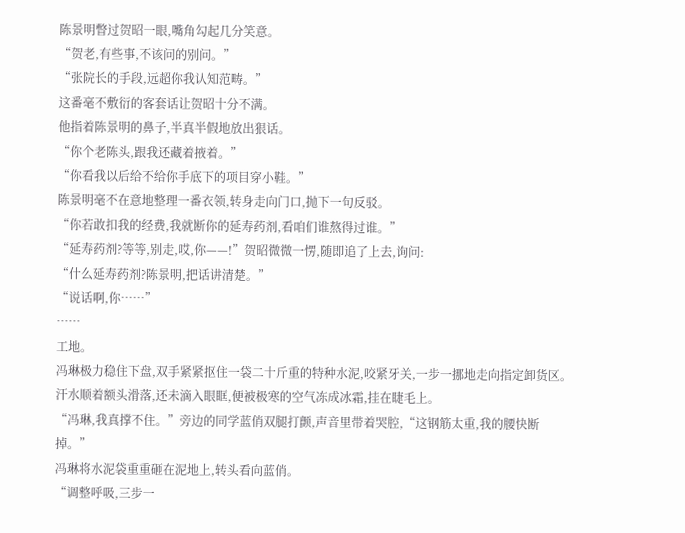陈景明瞥过贺昭一眼,嘴角勾起几分笑意。
“贺老,有些事,不该问的别问。”
“张院长的手段,远超你我认知范畴。”
这番毫不敷衍的客套话让贺昭十分不满。
他指着陈景明的鼻子,半真半假地放出狠话。
“你个老陈头,跟我还藏着掖着。”
“你看我以后给不给你手底下的项目穿小鞋。”
陈景明毫不在意地整理一番衣领,转身走向门口,抛下一句反驳。
“你若敢扣我的经费,我就断你的延寿药剂,看咱们谁熬得过谁。”
“延寿药剂?等等,别走,哎,你——!”贺昭微微一愣,随即追了上去,询问:
“什么延寿药剂?陈景明,把话讲清楚。”
“说话啊,你……”
……
工地。
冯琳极力稳住下盘,双手紧紧抠住一袋二十斤重的特种水泥,咬紧牙关,一步一挪地走向指定卸货区。
汗水顺着额头滑落,还未滴入眼眶,便被极寒的空气冻成冰霜,挂在睫毛上。
“冯琳,我真撑不住。”旁边的同学蓝俏双腿打颤,声音里带着哭腔,“这钢筋太重,我的腰快断掉。”
冯琳将水泥袋重重砸在泥地上,转头看向蓝俏。
“调整呼吸,三步一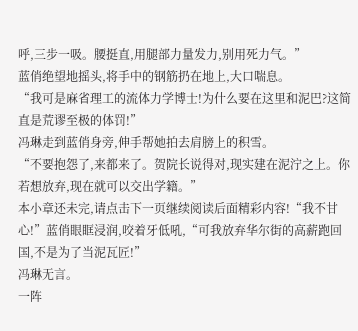呼,三步一吸。腰挺直,用腿部力量发力,别用死力气。”
蓝俏绝望地摇头,将手中的钢筋扔在地上,大口喘息。
“我可是麻省理工的流体力学博士!为什么要在这里和泥巴?这简直是荒谬至极的体罚!”
冯琳走到蓝俏身旁,伸手帮她拍去肩膀上的积雪。
“不要抱怨了,来都来了。贺院长说得对,现实建在泥泞之上。你若想放弃,现在就可以交出学籍。”
本小章还未完,请点击下一页继续阅读后面精彩内容!“我不甘心!”蓝俏眼眶浸润,咬着牙低吼,“可我放弃华尔街的高薪跑回国,不是为了当泥瓦匠!”
冯琳无言。
一阵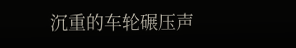沉重的车轮碾压声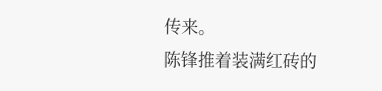传来。
陈锋推着装满红砖的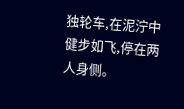独轮车,在泥泞中健步如飞,停在两人身侧。